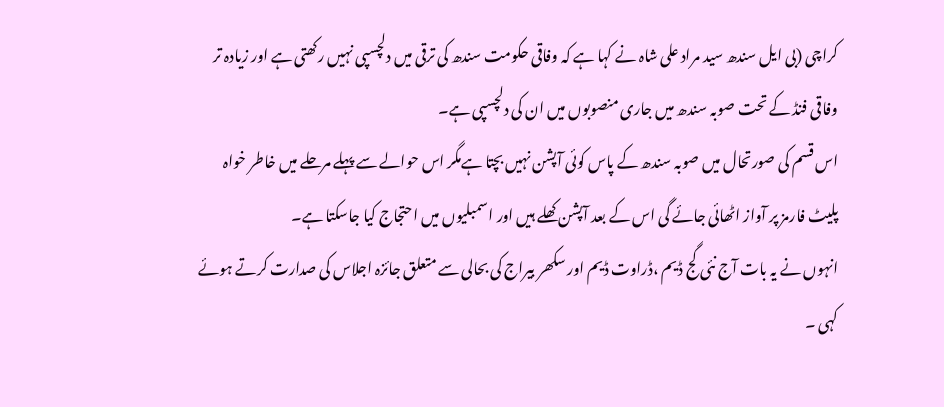کراچی (بی ایل سندھ سید مراد علی شاہ نے کہا ہے کہ وفاقی حکومت سندھ کی ترقی میں دلچسپی نہیں رکھتی ہے اور زیادہ تر وفاقی فنڈ کے تحت صوبہ سندھ میں جاری منصوبوں میں ان کی دلچسپی ہے۔
اس قسم کی صورتحال میں صوبہ سندھ کے پاس کوئی آپشن نہیں بچتا ہےمگر اس حوالے سے پہلے مرحلے میں خاطر خواہ پلیٹ فارمز پر آواز اٹھائی جائے گی اس کے بعد آپشن کھلے ہیں اور اسمبلیوں میں احتجاج کیا جاسکتا ہے۔
انہوں نے یہ بات آج نئی گج ڈیم ،ڈراوت ڈیم اور سکھر بیراج کی بحالی سے متعلق جائزہ اجلاس کی صدارت کرتے ہوئے کہی ۔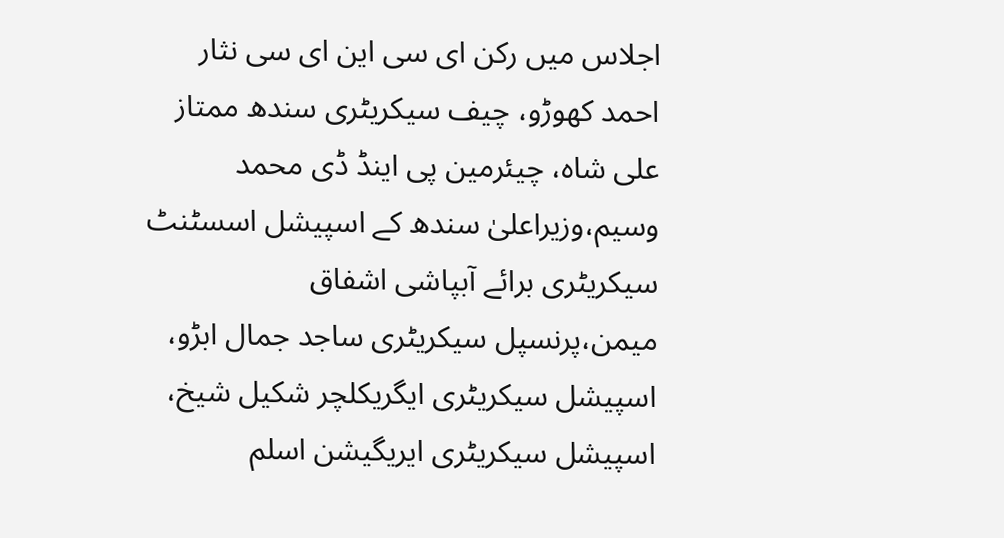اجلاس میں رکن ای سی این ای سی نثار احمد کھوڑو، چیف سیکریٹری سندھ ممتاز علی شاہ، چیئرمین پی اینڈ ڈی محمد وسیم،وزیراعلیٰ سندھ کے اسپیشل اسسٹنٹ سیکریٹری برائے آبپاشی اشفاق میمن،پرنسپل سیکریٹری ساجد جمال ابڑو، اسپیشل سیکریٹری ایگریکلچر شکیل شیخ، اسپیشل سیکریٹری ایریگیشن اسلم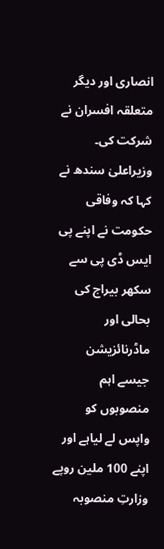انصاری اور دیگر متعلقہ افسران نے شرکت کی۔
وزیراعلیٰ سندھ نے کہا کہ وفاقی حکومت نے اپنے پی ایس ڈی پی سے سکھر بیراج کی بحالی اور ماڈرنائزیشن جیسے اہم منصوبوں کو واپس لے لیاہے اور اپنے 100 ملین روپے وزارتِ منصوبہ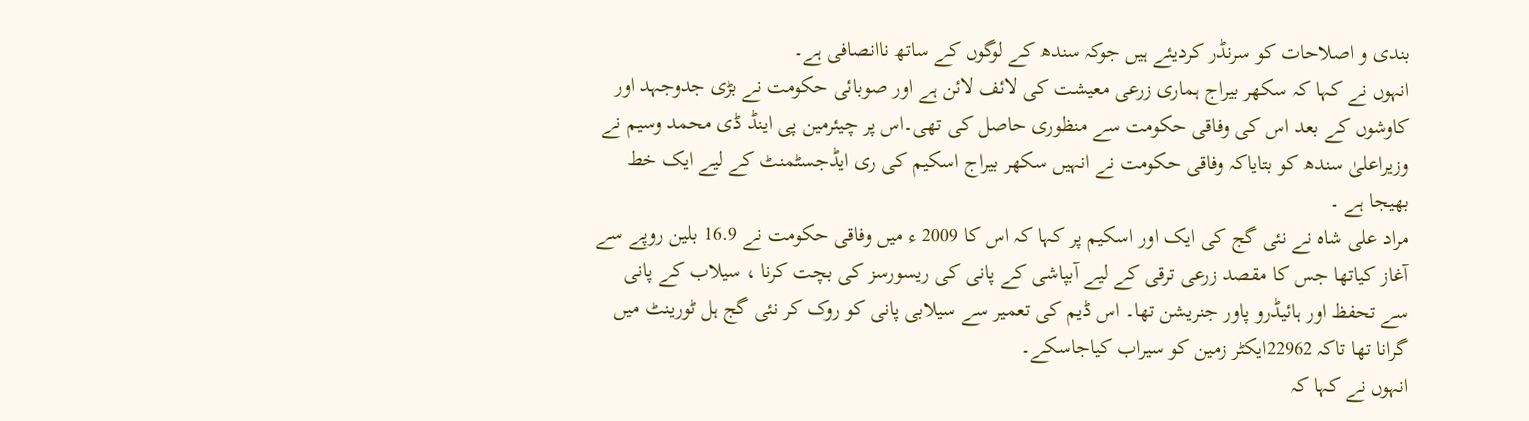بندی و اصلاحات کو سرنڈر کردیئے ہیں جوکہ سندھ کے لوگوں کے ساتھ ناانصافی ہے۔
انہوں نے کہا کہ سکھر بیراج ہماری زرعی معیشت کی لائف لائن ہے اور صوبائی حکومت نے بڑی جدوجہد اور کاوشوں کے بعد اس کی وفاقی حکومت سے منظوری حاصل کی تھی۔اس پر چیئرمین پی اینڈ ڈی محمد وسیم نے وزیراعلیٰ سندھ کو بتایاکہ وفاقی حکومت نے انہیں سکھر بیراج اسکیم کی ری ایڈجسٹمنٹ کے لیے ایک خط بھیجا ہے ۔
مراد علی شاہ نے نئی گج کی ایک اور اسکیم پر کہا کہ اس کا 2009 ء میں وفاقی حکومت نے 16.9 بلین روپے سے آغاز کیاتھا جس کا مقصد زرعی ترقی کے لیے آبپاشی کے پانی کی ریسورسز کی بچت کرنا ، سیلاب کے پانی سے تحفظ اور ہائیڈرو پاور جنریشن تھا۔ اس ڈیم کی تعمیر سے سیلابی پانی کو روک کر نئی گج ہل ٹورینٹ میں گرانا تھا تاکہ 22962ایکٹر زمین کو سیراب کیاجاسکے۔
انہوں نے کہا کہ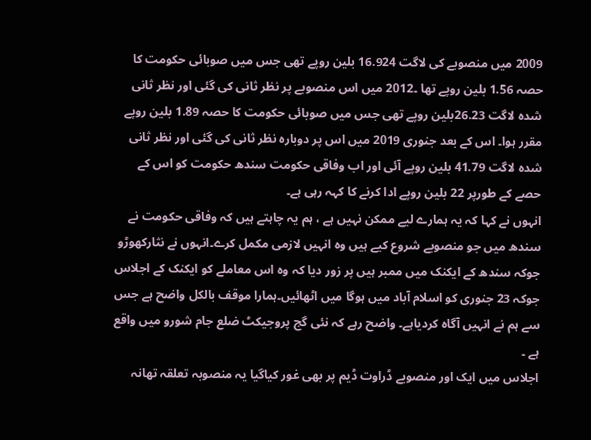2009 میں منصوبے کی لاگت 16.924 بلین روپے تھی جس میں صوبائی حکومت کا حصہ 1.56 بلین روپے تھا ۔2012 میں اس منصوبے پر نظر ثانی کی گئی اور نظر ثانی شدہ لاگت 26.23بلین روپے تھی جس میں صوبائی حکومت کا حصہ 1.89 بلین روپے مقرر ہوا۔ اس کے بعد جنوری 2019 میں اس پر دوبارہ نظر ثانی کی گئی اور نظر ثانی شدہ لاگت 41.79 بلین روپے آئی اور اب وفاقی حکومت سندھ حکومت کو اس کے حصے کے طورپر 22 بلین روپے ادا کرنے کا کہہ رہی ہے۔
انہوں نے کہا کہ یہ ہمارے لیے ممکن نہیں ہے ، ہم یہ چاہتے ہیں کہ وفاقی حکومت نے سندھ میں جو منصوبے شروع کیے ہیں وہ انہیں لازمی مکمل کرے۔انہوں نے نثارکھوڑو جوکہ سندھ کے ایکنک میں ممبر ہیں پر زور دیا کہ وہ اس معاملے کو ایکنک کے اجلاس جوکہ 23 جنوری کو اسلام آباد میں ہوگا میں اٹھائیں۔ہمارا موقف بالکل واضح ہے جس سے ہم نے انہیں آگاہ کردیاہے۔ واضح رہے کہ نئی گج پروجیکٹ ضلع جام شورو میں واقع ہے ۔
اجلاس میں ایک اور منصوبے ڈراوت ڈیم پر بھی غور کیاگیا یہ منصوبہ تعلقہ تھانہ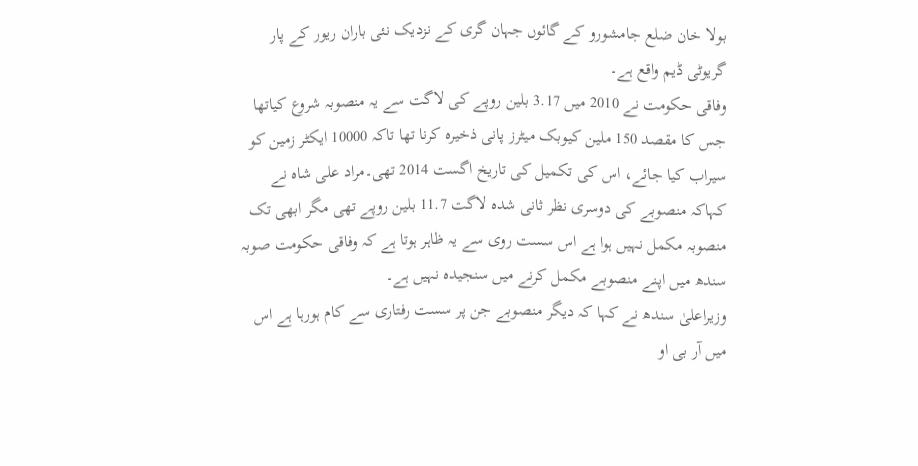بولا خان ضلع جامشورو کے گائوں جہان گری کے نزدیک نئی باران ریور کے پار گریوٹی ڈیم واقع ہے۔
وفاقی حکومت نے 2010 میں 3.17 بلین روپے کی لاگت سے یہ منصوبہ شروع کیاتھا جس کا مقصد 150 ملین کیوبک میٹرز پانی ذخیرہ کرنا تھا تاکہ 10000 ایکٹر زمین کو سیراب کیا جائے، اس کی تکمیل کی تاریخ اگست 2014 تھی۔مراد علی شاہ نے کہاکہ منصوبے کی دوسری نظر ثانی شدہ لاگت 11.7 بلین روپے تھی مگر ابھی تک منصوبہ مکمل نہیں ہوا ہے اس سست روی سے یہ ظاہر ہوتا ہے کہ وفاقی حکومت صوبہ سندھ میں اپنے منصوبے مکمل کرنے میں سنجیدہ نہیں ہے۔
وزیراعلیٰ سندھ نے کہا کہ دیگر منصوبے جن پر سست رفتاری سے کام ہورہا ہے اس میں آر بی او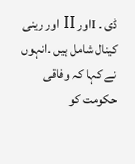ڈی ۔ Iاور II اور رینی کینال شامل ہیں ۔انہوں نے کہا کہ وفاقی حکومت کو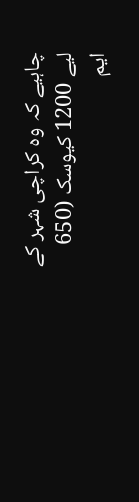چاہیے کہ وہ کراچی شہر کے لیے 1200 کیوسک (650 ایم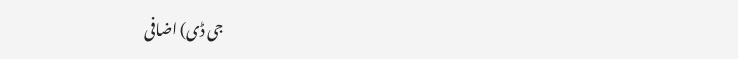جی ڈی) اضافی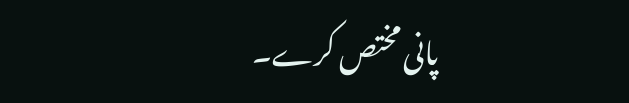پانی مختص کرے۔